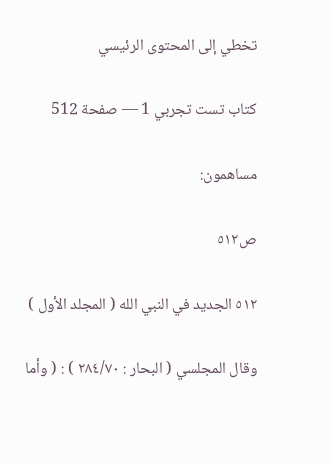تخطي إلى المحتوى الرئيسي

کتاب تست تجربي 1 — صفحة 512

مساهمون:

ص٥١٢

٥١٢ الجديد في النبي الله ( المجلد الأول )

وقال المجلسي ( البحار : ٢٨٤/٧٠ ) : ( وأما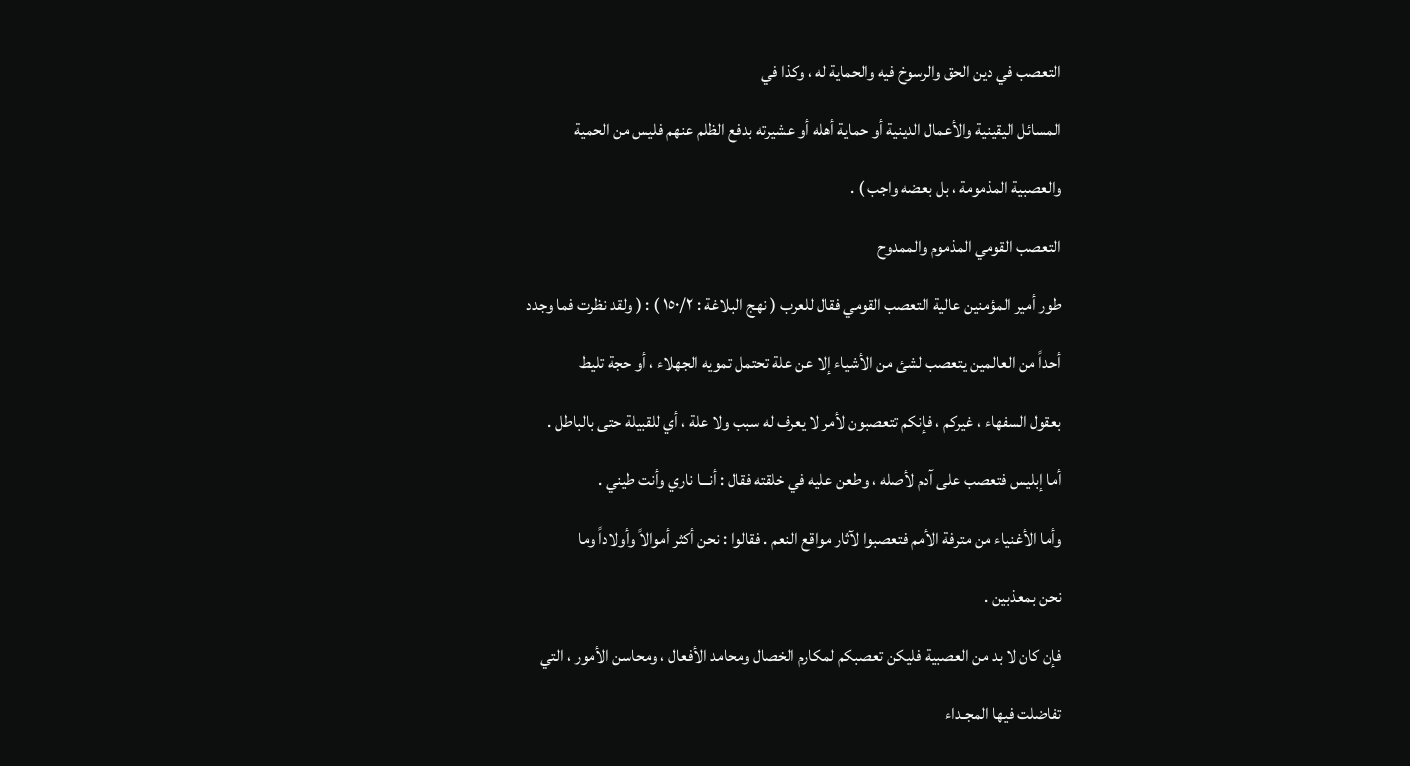التعصب في دين الحق والرسوخ فيه والحماية له ، وكذا في

المسائل اليقينية والأعمال الدينية أو حماية أهله أو عشيرته بدفع الظلم عنهم فليس من الحمية

والعصبية المذمومة ، بل بعضه واجب ) .

التعصب القومي المذموم والممدوح

طور أمير المؤمنين عالية التعصب القومي فقال للعرب ( نهج البلاغة : ١٥٠/٢ ) : ( ولقد نظرت فما وجدد

أحداً من العالمين يتعصب لشئ من الأشياء إلا عن علة تحتمل تمويه الجهلاء ، أو حجة تليط

بعقول السفهاء ، غيركم ، فإنكم تتعصبون لأمر لا يعرف له سبب ولا علة ، أي للقبيلة حتى بالباطل .

أما إبليس فتعصب على آدم لأصله ، وطعن عليه في خلقته فقال : أنـــا ناري وأنت طيني .

وأما الأغنياء من مترفة الأمم فتعصبوا لآثار مواقع النعم . فقالوا : نحن أكثر أموالاً وأولاداً وما

نحن بمعذبين .

فإن كان لا بد من العصبية فليكن تعصبكم لمكارم الخصال ومحامد الأفعال ، ومحاسن الأمور ، التي

تفاضلت فيها المجـداء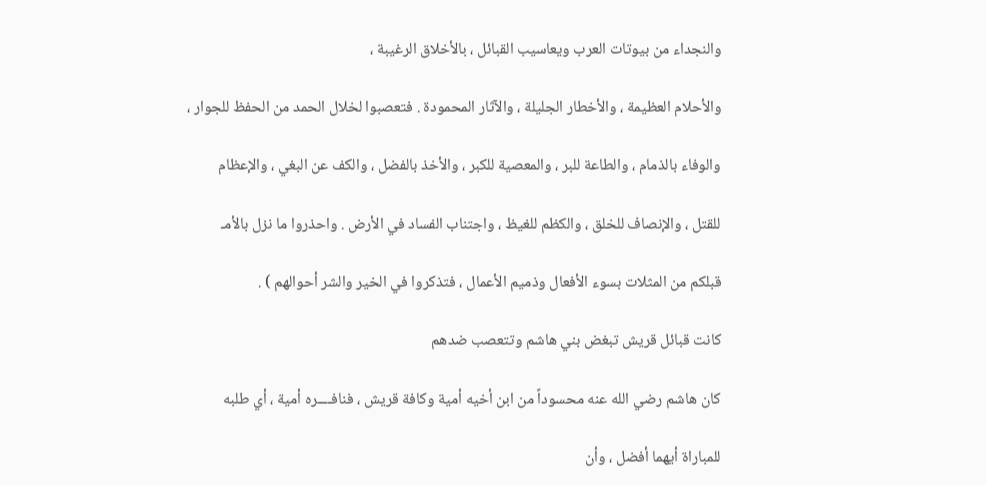والنجداء من بيوتات العرب ويعاسيب القبائل ، بالأخلاق الرغيبة ،

والأحلام العظيمة ، والأخطار الجليلة ، والآثار المحمودة . فتعصبوا لخلال الحمد من الحفظ للجوار ،

والوفاء بالذمام ، والطاعة للبر ، والمعصية للكبر ، والأخذ بالفضل ، والكف عن البغي ، والإعظام

للقتل ، والإنصاف للخلق ، والكظم للغيظ ، واجتناب الفساد في الأرض . واحذروا ما نزل بالأمـ

قبلكم من المثلات بسوء الأفعال وذميم الأعمال ، فتذكروا في الخير والشر أحوالهم ) .

كانت قبائل قريش تبغض بني هاشم وتتعصب ضدهم

كان هاشم رضي الله عنه محسوداً من ابن أخيه أمية وكافة قريش ، فنافــــره أمية ، أي طلبه

للمباراة أيهما أفضل ، وأن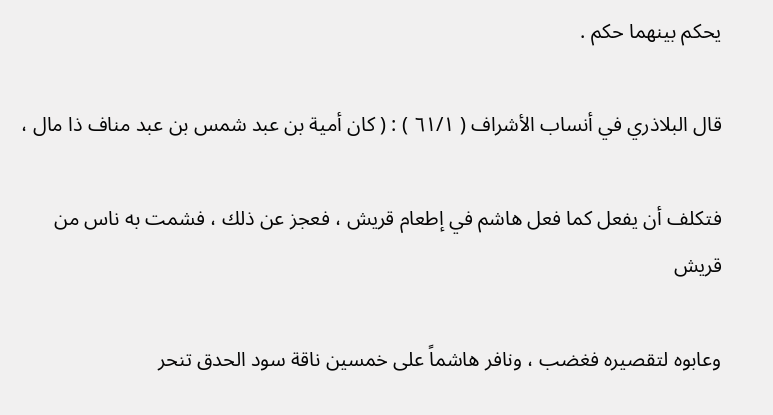يحكم بينهما حكم .

قال البلاذري في أنساب الأشراف ( ٦١/١ ) : ( كان أمية بن عبد شمس بن عبد مناف ذا مال ،

فتكلف أن يفعل كما فعل هاشم في إطعام قريش ، فعجز عن ذلك ، فشمت به ناس من قريش

وعابوه لتقصيره فغضب ، ونافر هاشماً على خمسين ناقة سود الحدق تنحر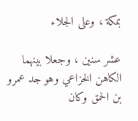بمكة ، وعلى الجلاء

عشر سنين ، وجعلا بينهما الكاهن الخزاعي وهو جد عمرو بن الحمق وكان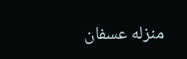منزله عسفان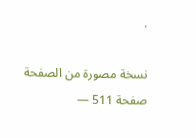.

نسخة مصورة من الصفحة
صفحة 511 —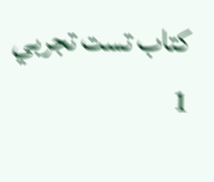کتاب تست تجربي 1